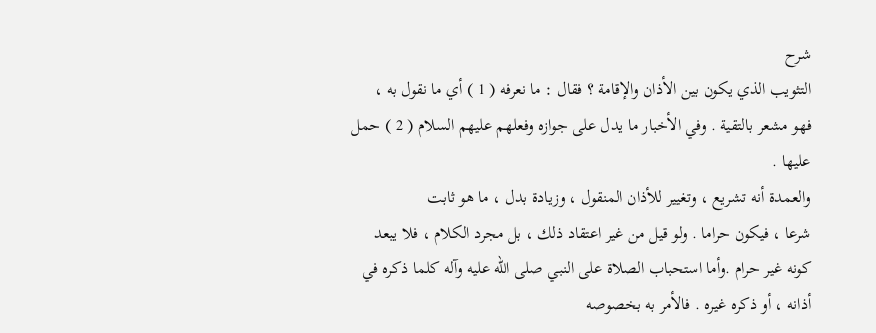شرح
التثويب الذي يكون بين الأذان والإقامة ؟ فقال : ما نعرفه ( 1 ) أي ما نقول به ،
فهو مشعر بالتقية . وفي الأخبار ما يدل على جوازه وفعلهم عليهم السلام ( 2 ) حمل
عليها .
والعمدة أنه تشريع ، وتغيير للأذان المنقول ، وزيادة بدل ، ما هو ثابت
شرعا ، فيكون حراما . ولو قيل من غير اعتقاد ذلك ، بل مجرد الكلام ، فلا يبعد
كونه غير حرام .وأما استحباب الصلاة على النبي صلى الله عليه وآله كلما ذكره في
أذانه ، أو ذكره غيره . فالأمر به بخصوصه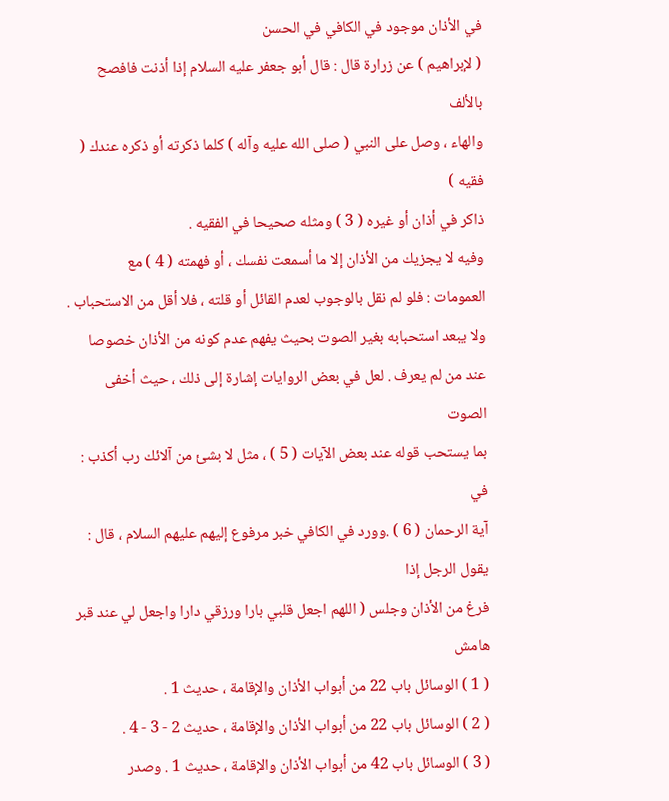في الأذان موجود في الكافي في الحسن
( لإبراهيم ) عن زرارة قال : قال أبو جعفر عليه السلام إذا أذنت فافصح بالألف
والهاء ، وصل على النبي ( صلى الله عليه وآله ) كلما ذكرته أو ذكره عندك ( فقيه )
ذاكر في أذان أو غيره ( 3 ) ومثله صحيحا في الفقيه .
وفيه لا يجزيك من الأذان إلا ما أسمعت نفسك ، أو فهمته ( 4 ) مع
العمومات : فلو لم نقل بالوجوب لعدم القائل أو قلته ، فلا أقل من الاستحباب .
ولا يبعد استحبابه بغير الصوت بحيث يفهم عدم كونه من الأذان خصوصا
عند من لم يعرف . لعل في بعض الروايات إشارة إلى ذلك ، حيث أخفى الصوت
بما يستحب قوله عند بعض الآيات ( 5 ) ، مثل لا بشئ من آلائك رب أكذب : في
آية الرحمان ( 6 ) .وورد في الكافي خبر مرفوع إليهم عليهم السلام ، قال : يقول الرجل إذا
فرغ من الأذان وجلس ( اللهم اجعل قلبي بارا ورزقي دارا واجعل لي عند قبر
هامش
( 1 ) الوسائل باب 22 من أبواب الأذان والإقامة ، حديث 1 .
( 2 ) الوسائل باب 22 من أبواب الأذان والإقامة ، حديث 2 - 3 - 4 .
( 3 ) الوسائل باب 42 من أبواب الأذان والإقامة ، حديث 1 . وصدر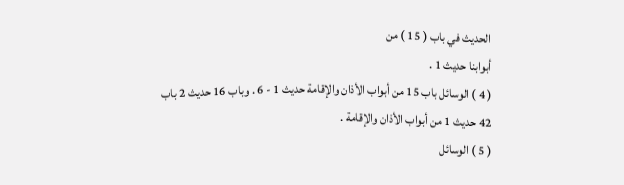الحديث في باب ( 15 ) من
أبوابنا حديث 1 .
( 4 ) الوسائل باب 15 من أبواب الأذان والإقامة حديث 1 - 6 . وباب 16 حديث 2 باب
42 حديث 1 من أبواب الأذان والإقامة .
( 5 ) الوسائل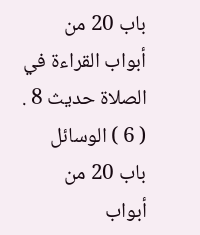باب 20 من أبواب القراءة في الصلاة حديث 8 .
( 6 ) الوسائل باب 20 من أبواب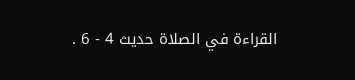القراءة في الصلاة حديث 4 - 6 .